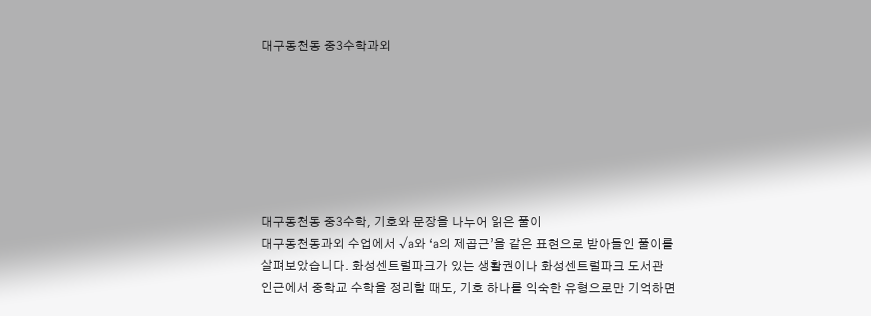대구동천동 중3수학과외







대구동천동 중3수학, 기호와 문장을 나누어 읽은 풀이
대구동천동과외 수업에서 √a와 ‘a의 제곱근’을 같은 표현으로 받아들인 풀이를 살펴보았습니다. 화성센트럴파크가 있는 생활권이나 화성센트럴파크 도서관 인근에서 중학교 수학을 정리할 때도, 기호 하나를 익숙한 유형으로만 기억하면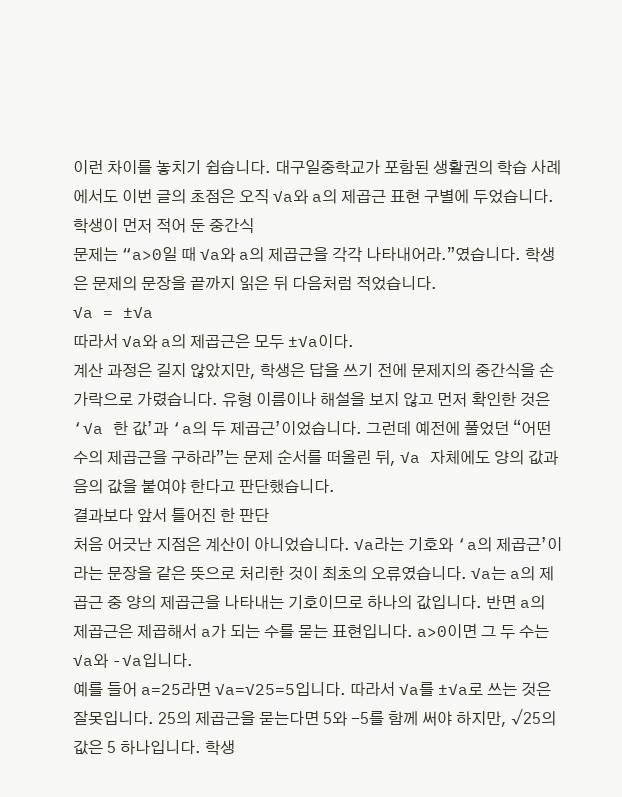이런 차이를 놓치기 쉽습니다. 대구일중학교가 포함된 생활권의 학습 사례에서도 이번 글의 초점은 오직 √a와 a의 제곱근 표현 구별에 두었습니다.
학생이 먼저 적어 둔 중간식
문제는 “a>0일 때 √a와 a의 제곱근을 각각 나타내어라.”였습니다. 학생은 문제의 문장을 끝까지 읽은 뒤 다음처럼 적었습니다.
√a = ±√a
따라서 √a와 a의 제곱근은 모두 ±√a이다.
계산 과정은 길지 않았지만, 학생은 답을 쓰기 전에 문제지의 중간식을 손가락으로 가렸습니다. 유형 이름이나 해설을 보지 않고 먼저 확인한 것은 ‘√a 한 값’과 ‘a의 두 제곱근’이었습니다. 그런데 예전에 풀었던 “어떤 수의 제곱근을 구하라”는 문제 순서를 떠올린 뒤, √a 자체에도 양의 값과 음의 값을 붙여야 한다고 판단했습니다.
결과보다 앞서 틀어진 한 판단
처음 어긋난 지점은 계산이 아니었습니다. √a라는 기호와 ‘a의 제곱근’이라는 문장을 같은 뜻으로 처리한 것이 최초의 오류였습니다. √a는 a의 제곱근 중 양의 제곱근을 나타내는 기호이므로 하나의 값입니다. 반면 a의 제곱근은 제곱해서 a가 되는 수를 묻는 표현입니다. a>0이면 그 두 수는 √a와 -√a입니다.
예를 들어 a=25라면 √a=√25=5입니다. 따라서 √a를 ±√a로 쓰는 것은 잘못입니다. 25의 제곱근을 묻는다면 5와 -5를 함께 써야 하지만, √25의 값은 5 하나입니다. 학생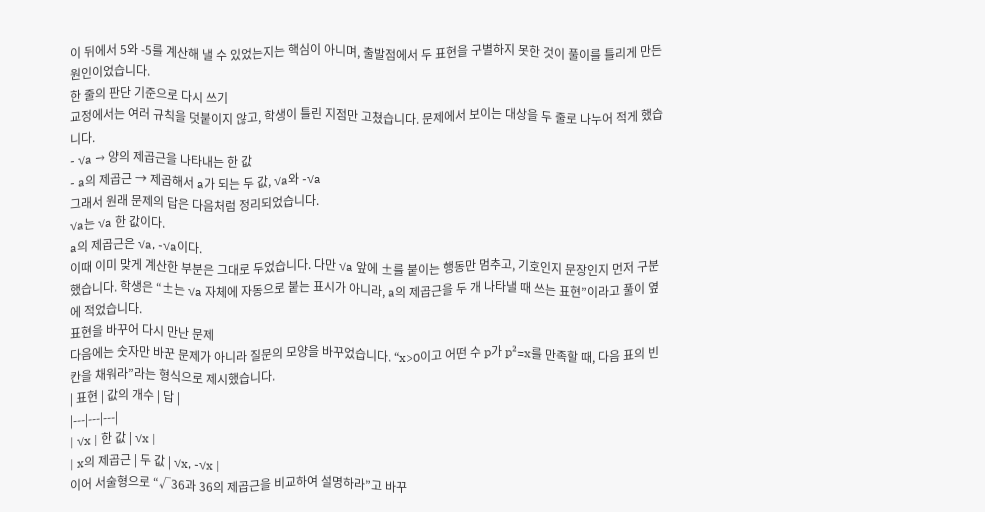이 뒤에서 5와 -5를 계산해 낼 수 있었는지는 핵심이 아니며, 출발점에서 두 표현을 구별하지 못한 것이 풀이를 틀리게 만든 원인이었습니다.
한 줄의 판단 기준으로 다시 쓰기
교정에서는 여러 규칙을 덧붙이지 않고, 학생이 틀린 지점만 고쳤습니다. 문제에서 보이는 대상을 두 줄로 나누어 적게 했습니다.
- √a → 양의 제곱근을 나타내는 한 값
- a의 제곱근 → 제곱해서 a가 되는 두 값, √a와 -√a
그래서 원래 문제의 답은 다음처럼 정리되었습니다.
√a는 √a 한 값이다.
a의 제곱근은 √a, -√a이다.
이때 이미 맞게 계산한 부분은 그대로 두었습니다. 다만 √a 앞에 ±를 붙이는 행동만 멈추고, 기호인지 문장인지 먼저 구분했습니다. 학생은 “±는 √a 자체에 자동으로 붙는 표시가 아니라, a의 제곱근을 두 개 나타낼 때 쓰는 표현”이라고 풀이 옆에 적었습니다.
표현을 바꾸어 다시 만난 문제
다음에는 숫자만 바꾼 문제가 아니라 질문의 모양을 바꾸었습니다. “x>0이고 어떤 수 p가 p²=x를 만족할 때, 다음 표의 빈칸을 채워라”라는 형식으로 제시했습니다.
| 표현 | 값의 개수 | 답 |
|---|---|---|
| √x | 한 값 | √x |
| x의 제곱근 | 두 값 | √x, -√x |
이어 서술형으로 “√36과 36의 제곱근을 비교하여 설명하라”고 바꾸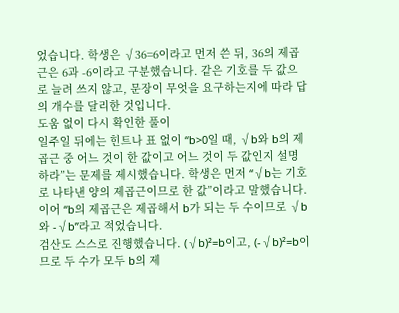었습니다. 학생은 √36=6이라고 먼저 쓴 뒤, 36의 제곱근은 6과 -6이라고 구분했습니다. 같은 기호를 두 값으로 늘려 쓰지 않고, 문장이 무엇을 요구하는지에 따라 답의 개수를 달리한 것입니다.
도움 없이 다시 확인한 풀이
일주일 뒤에는 힌트나 표 없이 “b>0일 때, √b와 b의 제곱근 중 어느 것이 한 값이고 어느 것이 두 값인지 설명하라”는 문제를 제시했습니다. 학생은 먼저 “√b는 기호로 나타낸 양의 제곱근이므로 한 값”이라고 말했습니다. 이어 “b의 제곱근은 제곱해서 b가 되는 두 수이므로 √b와 -√b”라고 적었습니다.
검산도 스스로 진행했습니다. (√b)²=b이고, (-√b)²=b이므로 두 수가 모두 b의 제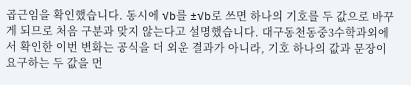곱근임을 확인했습니다. 동시에 √b를 ±√b로 쓰면 하나의 기호를 두 값으로 바꾸게 되므로 처음 구분과 맞지 않는다고 설명했습니다. 대구동천동중3수학과외에서 확인한 이번 변화는 공식을 더 외운 결과가 아니라, 기호 하나의 값과 문장이 요구하는 두 값을 먼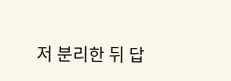저 분리한 뒤 답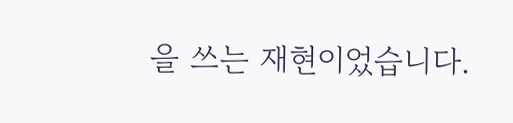을 쓰는 재현이었습니다.